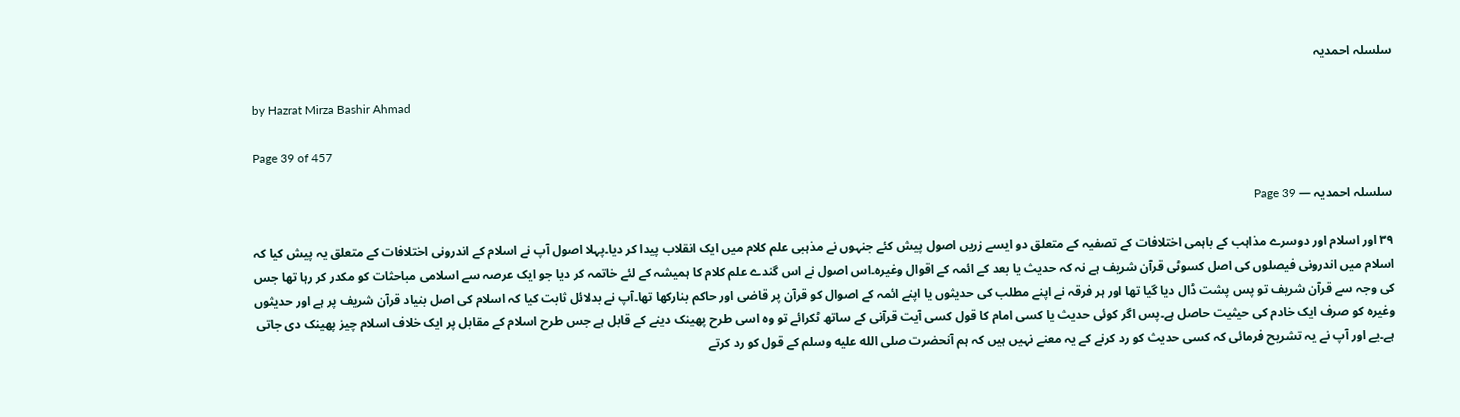سلسلہ احمدیہ

by Hazrat Mirza Bashir Ahmad

Page 39 of 457

سلسلہ احمدیہ — Page 39

۳۹ اور اسلام اور دوسرے مذاہب کے باہمی اختلافات کے تصفیہ کے متعلق دو ایسے زریں اصول پیش کئے جنہوں نے مذہبی علم کلام میں ایک انقلاب پیدا کر دیا۔پہلا اصول آپ نے اسلام کے اندرونی اختلافات کے متعلق یہ پیش کیا کہ اسلام میں اندرونی فیصلوں کی اصل کسوٹی قرآن شریف ہے نہ کہ حدیث یا بعد کے ائمہ کے اقوال وغیرہ۔اس اصول نے اس گندے علم کلام کا ہمیشہ کے لئے خاتمہ کر دیا جو ایک عرصہ سے اسلامی مباحثات کو مکدر کر رہا تھا جس کی وجہ سے قرآن شریف تو پس پشت ڈال دیا گیا تھا اور ہر فرقہ نے اپنے مطلب کی حدیثوں یا اپنے ائمہ کے اصوال کو قرآن پر قاضی اور حاکم بنارکھا تھا۔آپ نے بدلائل ثابت کیا کہ اسلام کی اصل بنیاد قرآن شریف پر ہے اور حدیثوں وغیرہ کو صرف ایک خادم کی حیثیت حاصل ہے۔پس اگر کوئی حدیث یا کسی امام کا قول کسی آیت قرآنی کے ساتھ ٹکرائے تو وہ اسی طرح پھینک دینے کے قابل ہے جس طرح اسلام کے مقابل پر ایک خلاف اسلام چیز پھینک دی جاتی ہے۔یے اور آپ نے یہ تشریح فرمائی کہ کسی حدیث کو رد کرنے کے یہ معنے نہیں ہیں کہ ہم آنحضرت صلى الله عليه وسلم کے قول کو رد کرتے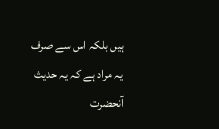ہیں بلکہ اس سے صرف یہ مراد ہے کہ یہ حدیث آنحضرت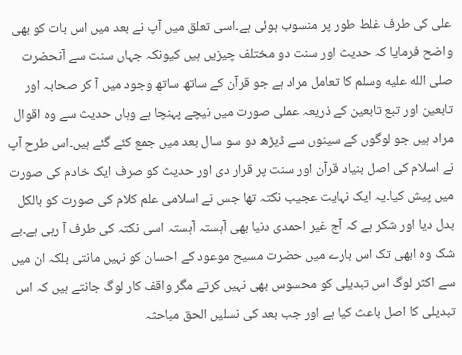علی کی طرف غلط طور پر منسوب ہوئی ہے۔اسی تعلق میں آپ نے بعد میں اس بات کو بھی واضح فرمایا کہ حدیث اور سنت دو مختلف چیزیں ہیں کیونکہ جہاں سنت سے آنحضرت صلى الله عليه وسلم کا تعامل مراد ہے جو قرآن کے ساتھ ساتھ وجود میں آ کر صحابہ اور تابعین اور تبع تابعین کے ذریعہ عملی صورت میں نیچے پہنچا ہے وہاں حدیث سے وہ اقوال مراد ہیں جو لوگوں کے سینوں سے ڈیڑھ دو سو سال بعد میں جمع کئے گئے ہیں۔اس طرح آپ نے اسلام کی اصل بنیاد قرآن اور سنت پر قرار دی اور حدیث کو صرف ایک خادم کی صورت میں پیش کیا۔یہ ایک نہایت عجیب نکتہ تھا جس نے اسلامی علم کلام کی صورت کو بالکل بدل دیا اور شکر ہے کہ آج غیر احمدی دنیا بھی آہستہ آہستہ اسی نکتہ کی طرف آ رہی ہے۔بے شک وہ ابھی تک اس بارے میں حضرت مسیح موعود کے احسان کو نہیں مانتی بلکہ ان میں سے اکثر لوگ اس تبدیلی کو محسوس بھی نہیں کرتے مگر واقف کار لوگ جانتے ہیں کہ اس تبدیلی کا اصل باعث کیا ہے اور جب بعد کی نسلیں الحق مباحثہ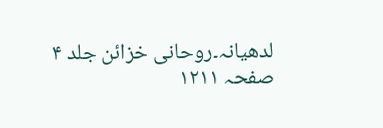لدھیانہ۔روحانی خزائن جلد ۴ صفحہ ۱۲۱۱